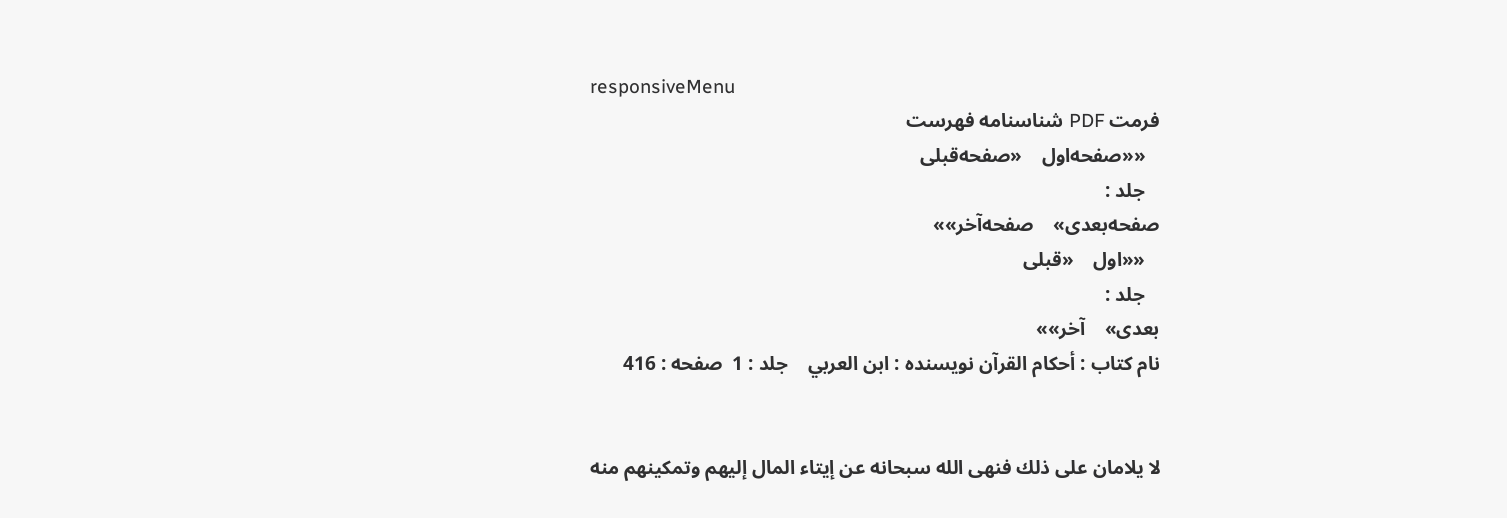responsiveMenu
فرمت PDF شناسنامه فهرست
   ««صفحه‌اول    «صفحه‌قبلی
   جلد :
صفحه‌بعدی»    صفحه‌آخر»»
   ««اول    «قبلی
   جلد :
بعدی»    آخر»»
نام کتاب : أحكام القرآن نویسنده : ابن العربي    جلد : 1  صفحه : 416


لا يلامان على ذلك فنهى الله سبحانه عن إيتاء المال إليهم وتمكينهم منه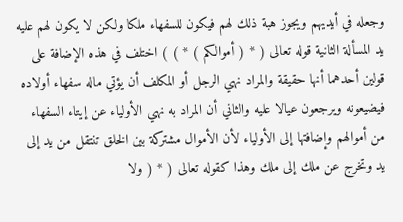وجعله في أيديهم ويجوز هبة ذلك لهم فيكون للسفهاء ملكا ولكن لا يكون لهم عليه يد المسألة الثانية قوله تعالى ( * ( أموالكم ) * ) ) اختلف في هذه الإضافة على قولين أحدهما أنها حقيقة والمراد نهي الرجل أو المكلف أن يؤتي ماله سفهاء أولاده فيضيعونه ويرجعون عيالا عليه والثاني أن المراد به نهي الأولياء عن إيتاء السفهاء من أموالهم وإضافتها إلى الأولياء لأن الأموال مشتركة بين الخلق تنتقل من يد إلى يد وتخرج عن ملك إلى ملك وهذا كقوله تعالى ( * ( ولا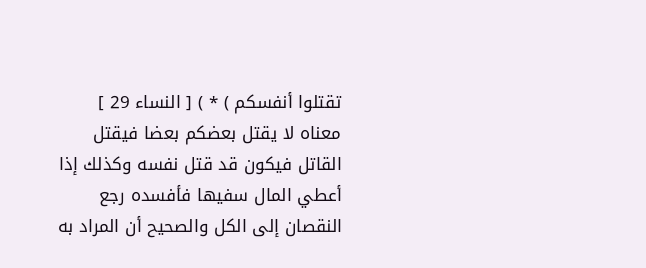تقتلوا أنفسكم ) * ) [ النساء 29 ] معناه لا يقتل بعضكم بعضا فيقتل القاتل فيكون قد قتل نفسه وكذلك إذا أعطي المال سفيها فأفسده رجع النقصان إلى الكل والصحيح أن المراد به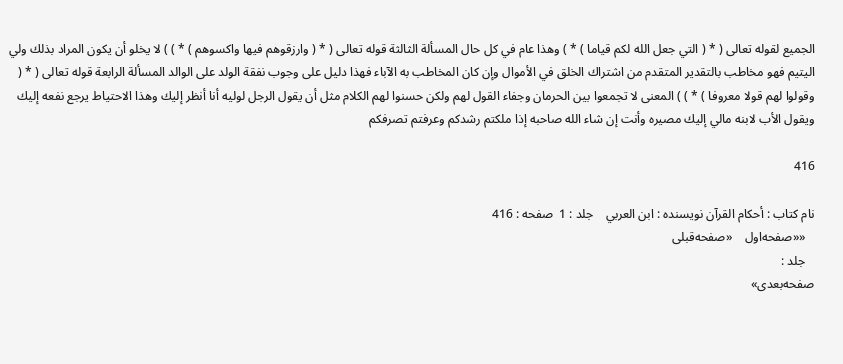الجميع لقوله تعالى ( * ( التي جعل الله لكم قياما ) * ) وهذا عام في كل حال المسألة الثالثة قوله تعالى ( * ( وارزقوهم فيها واكسوهم ) * ) ) لا يخلو أن يكون المراد بذلك ولي اليتيم فهو مخاطب بالتقدير المتقدم من اشتراك الخلق في الأموال وإن كان المخاطب به الآباء فهذا دليل على وجوب نفقة الولد على الوالد المسألة الرابعة قوله تعالى ( * ( وقولوا لهم قولا معروفا ) * ) ) المعنى لا تجمعوا بين الحرمان وجفاء القول لهم ولكن حسنوا لهم الكلام مثل أن يقول الرجل لوليه أنا أنظر إليك وهذا الاحتياط يرجع نفعه إليك ويقول الأب لابنه مالي إليك مصيره وأنت إن شاء الله صاحبه إذا ملكتم رشدكم وعرفتم تصرفكم

416

نام کتاب : أحكام القرآن نویسنده : ابن العربي    جلد : 1  صفحه : 416
   ««صفحه‌اول    «صفحه‌قبلی
   جلد :
صفحه‌بعدی»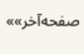صفحه‌آخر»»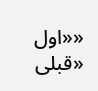««اول    «قبلی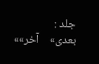جلد :
بعدی»    آخر»»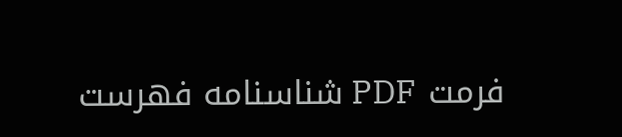فرمت PDF شناسنامه فهرست